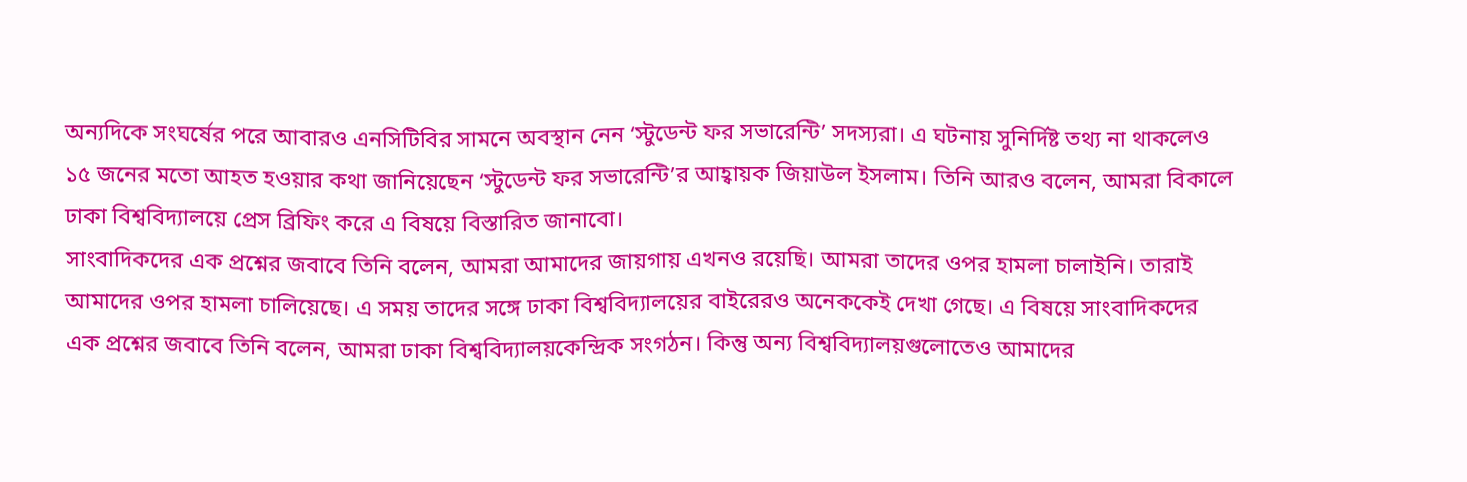অন্যদিকে সংঘর্ষের পরে আবারও এনসিটিবির সামনে অবস্থান নেন ‘স্টুডেন্ট ফর সভারেন্টি’ সদস্যরা। এ ঘটনায় সুনির্দিষ্ট তথ্য না থাকলেও ১৫ জনের মতো আহত হওয়ার কথা জানিয়েছেন ‘স্টুডেন্ট ফর সভারেন্টি’র আহ্বায়ক জিয়াউল ইসলাম। তিনি আরও বলেন, আমরা বিকালে ঢাকা বিশ্ববিদ্যালয়ে প্রেস ব্রিফিং করে এ বিষয়ে বিস্তারিত জানাবো।
সাংবাদিকদের এক প্রশ্নের জবাবে তিনি বলেন, আমরা আমাদের জায়গায় এখনও রয়েছি। আমরা তাদের ওপর হামলা চালাইনি। তারাই আমাদের ওপর হামলা চালিয়েছে। এ সময় তাদের সঙ্গে ঢাকা বিশ্ববিদ্যালয়ের বাইরেরও অনেককেই দেখা গেছে। এ বিষয়ে সাংবাদিকদের এক প্রশ্নের জবাবে তিনি বলেন, আমরা ঢাকা বিশ্ববিদ্যালয়কেন্দ্রিক সংগঠন। কিন্তু অন্য বিশ্ববিদ্যালয়গুলোতেও আমাদের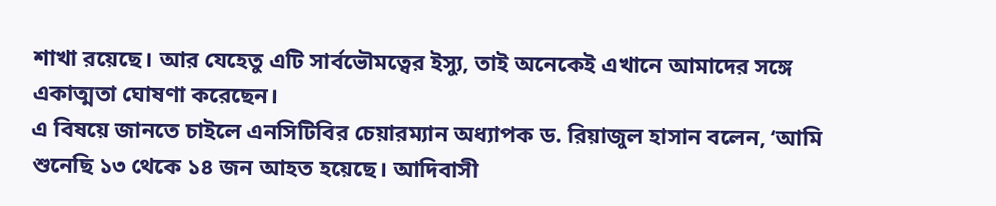শাখা রয়েছে। আর যেহেতু এটি সার্বভৌমত্বের ইস্যু, তাই অনেকেই এখানে আমাদের সঙ্গে একাত্মতা ঘোষণা করেছেন।
এ বিষয়ে জানতে চাইলে এনসিটিবির চেয়ারম্যান অধ্যাপক ড. রিয়াজুল হাসান বলেন, ‘আমি শুনেছি ১৩ থেকে ১৪ জন আহত হয়েছে। আদিবাসী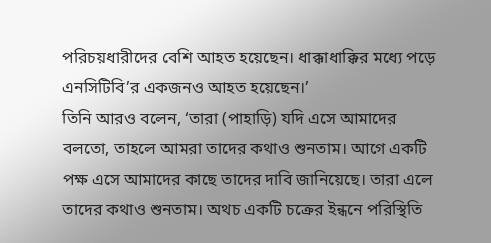পরিচয়ধারীদের বেশি আহত হয়েছেন। ধাক্কাধাক্কির মধ্যে পড়ে এনসিটিবি’র একজনও আহত হয়েছেন।’
তিনি আরও বলেন, ‘তারা (পাহাড়ি) যদি এসে আমাদের বলতো, তাহলে আমরা তাদের কথাও শুনতাম। আগে একটি পক্ষ এসে আমাদের কাছে তাদের দাবি জানিয়েছে। তারা এলে তাদের কথাও শুনতাম। অথচ একটি চক্রের ইন্ধনে পরিস্থিতি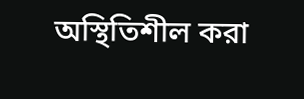অস্থিতিশীল করা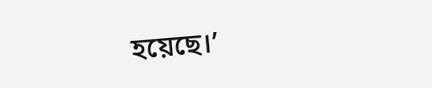হয়েছে।’